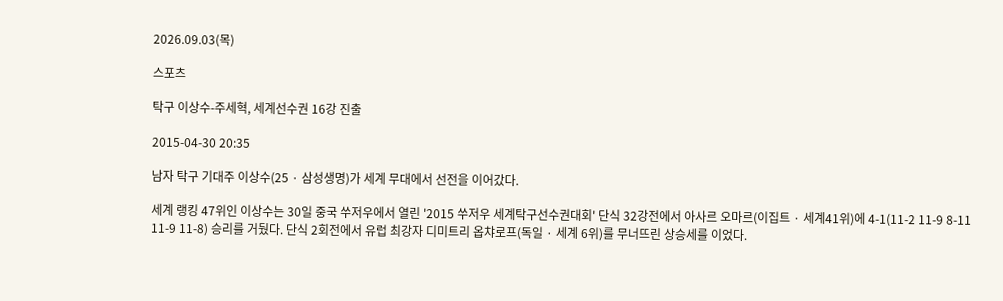2026.09.03(목)

스포츠

탁구 이상수-주세혁, 세계선수권 16강 진출

2015-04-30 20:35

남자 탁구 기대주 이상수(25 · 삼성생명)가 세계 무대에서 선전을 이어갔다.

세계 랭킹 47위인 이상수는 30일 중국 쑤저우에서 열린 '2015 쑤저우 세계탁구선수권대회' 단식 32강전에서 아사르 오마르(이집트 · 세계41위)에 4-1(11-2 11-9 8-11 11-9 11-8) 승리를 거뒀다. 단식 2회전에서 유럽 최강자 디미트리 옵챠로프(독일 · 세계 6위)를 무너뜨린 상승세를 이었다.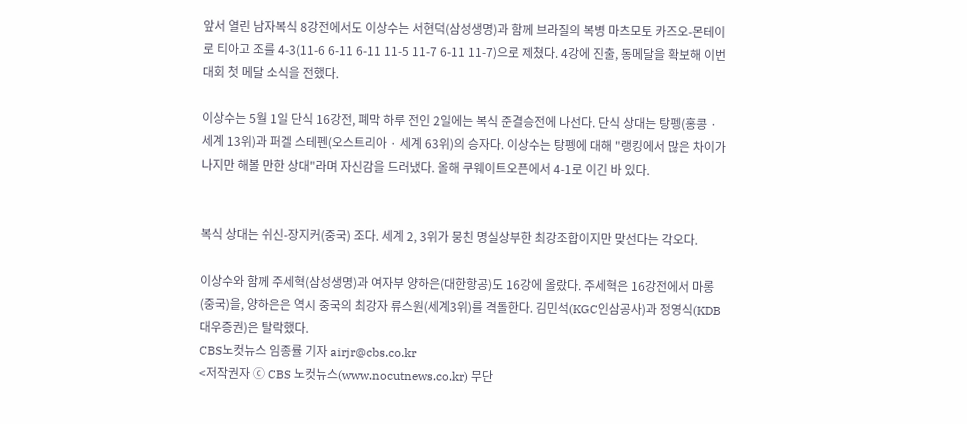앞서 열린 남자복식 8강전에서도 이상수는 서현덕(삼성생명)과 함께 브라질의 복병 마츠모토 카즈오-몬테이로 티아고 조를 4-3(11-6 6-11 6-11 11-5 11-7 6-11 11-7)으로 제쳤다. 4강에 진출, 동메달을 확보해 이번 대회 첫 메달 소식을 전했다.

이상수는 5월 1일 단식 16강전, 폐막 하루 전인 2일에는 복식 준결승전에 나선다. 단식 상대는 탕펭(홍콩 · 세계 13위)과 퍼겔 스테펜(오스트리아 · 세계 63위)의 승자다. 이상수는 탕펭에 대해 "랭킹에서 많은 차이가 나지만 해볼 만한 상대"라며 자신감을 드러냈다. 올해 쿠웨이트오픈에서 4-1로 이긴 바 있다.


복식 상대는 쉬신-장지커(중국) 조다. 세계 2, 3위가 뭉친 명실상부한 최강조합이지만 맞선다는 각오다.

이상수와 함께 주세혁(삼성생명)과 여자부 양하은(대한항공)도 16강에 올랐다. 주세혁은 16강전에서 마롱(중국)을, 양하은은 역시 중국의 최강자 류스원(세계3위)를 격돌한다. 김민석(KGC인삼공사)과 정영식(KDB대우증권)은 탈락했다.
CBS노컷뉴스 임종률 기자 airjr@cbs.co.kr
<저작권자 ⓒ CBS 노컷뉴스(www.nocutnews.co.kr) 무단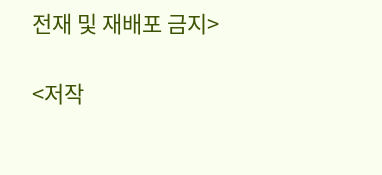전재 및 재배포 금지>

<저작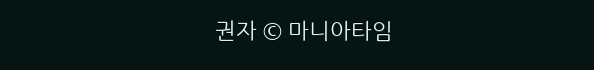권자 © 마니아타임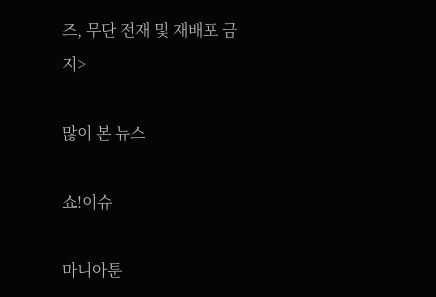즈, 무단 전재 및 재배포 금지>

많이 본 뉴스

쇼!이슈

마니아툰